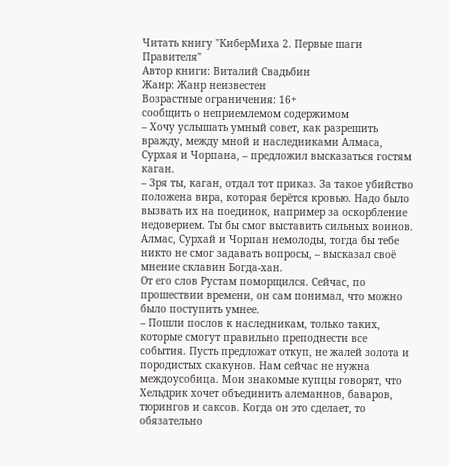Читать книгу "КиберМиха 2. Первые шаги Правителя"
Автор книги: Виталий Свадьбин
Жанр: Жанр неизвестен
Возрастные ограничения: 16+
сообщить о неприемлемом содержимом
– Хочу услышать умный совет, как разрешить вражду, между мной и наследниками Алмаса, Сурхая и Чорпана, – предложил высказаться гостям каган.
– Зря ты, каган, отдал тот приказ. За такое убийство положена вира, которая берётся кровью. Надо было вызвать их на поединок, например за оскорбление недоверием. Ты бы смог выставить сильных воинов. Алмас, Сурхай и Чорпан немолоды, тогда бы тебе никто не смог задавать вопросы, – высказал своё мнение склавин Богда-хан.
От его слов Рустам поморщился. Сейчас, по прошествии времени, он сам понимал, что можно было поступить умнее.
– Пошли послов к наследникам, только таких, которые смогут правильно преподнести все события. Пусть предложат откуп, не жалей золота и породистых скакунов. Нам сейчас не нужна междоусобица. Мои знакомые купцы говорят, что Хельдрик хочет объединить алеманнов, баваров, тюрингов и саксов. Когда он это сделает, то обязательно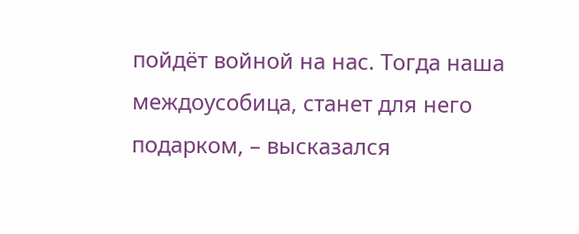пойдёт войной на нас. Тогда наша междоусобица, станет для него подарком, – высказался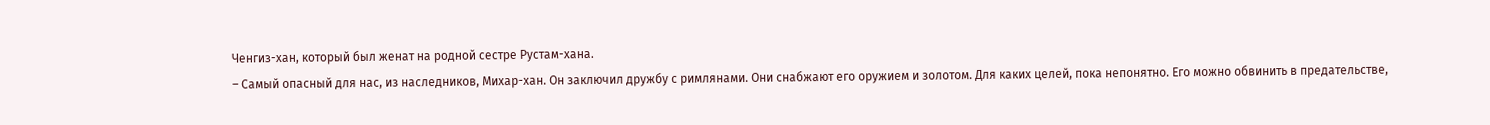Ченгиз-хан, который был женат на родной сестре Рустам-хана.
– Самый опасный для нас, из наследников, Михар-хан. Он заключил дружбу с римлянами. Они снабжают его оружием и золотом. Для каких целей, пока непонятно. Его можно обвинить в предательстве,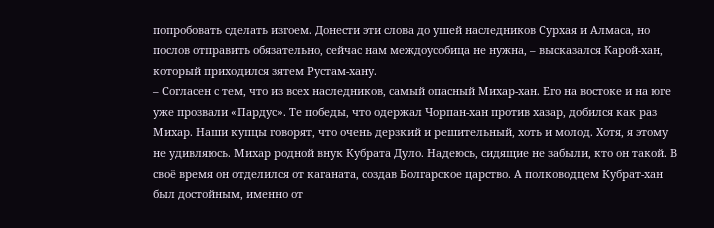попробовать сделать изгоем. Донести эти слова до ушей наследников Сурхая и Алмаса, но послов отправить обязательно, сейчас нам междоусобица не нужна, – высказался Карой-хан, который приходился зятем Рустам-хану.
– Согласен с тем, что из всех наследников, самый опасный Михар-хан. Его на востоке и на юге уже прозвали «Пардус». Те победы, что одержал Чорпан-хан против хазар, добился как раз Михар. Наши купцы говорят, что очень дерзкий и решительный, хоть и молод. Хотя, я этому не удивляюсь. Михар родной внук Кубрата Дуло. Надеюсь, сидящие не забыли, кто он такой. В своё время он отделился от каганата, создав Болгарское царство. А полководцем Кубрат-хан был достойным, именно от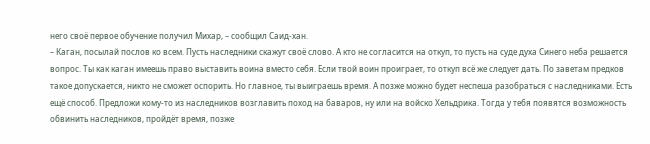него своё первое обучение получил Михар, – сообщил Саид-хан.
– Каган, посылай послов ко всем. Пусть наследники скажут своё слово. А кто не согласится на откуп, то пусть на суде духа Синего неба решается вопрос. Ты как каган имеешь право выставить воина вместо себя. Если твой воин проиграет, то откуп всё же следует дать. По заветам предков такое допускается, никто не сможет оспорить. Но главное, ты выиграешь время. А позже можно будет неспеша разобраться с наследниками. Есть ещё способ. Предложи кому-то из наследников возглавить поход на баваров, ну или на войско Хельдрика. Тогда у тебя появятся возможность обвинить наследников, пройдёт время, позже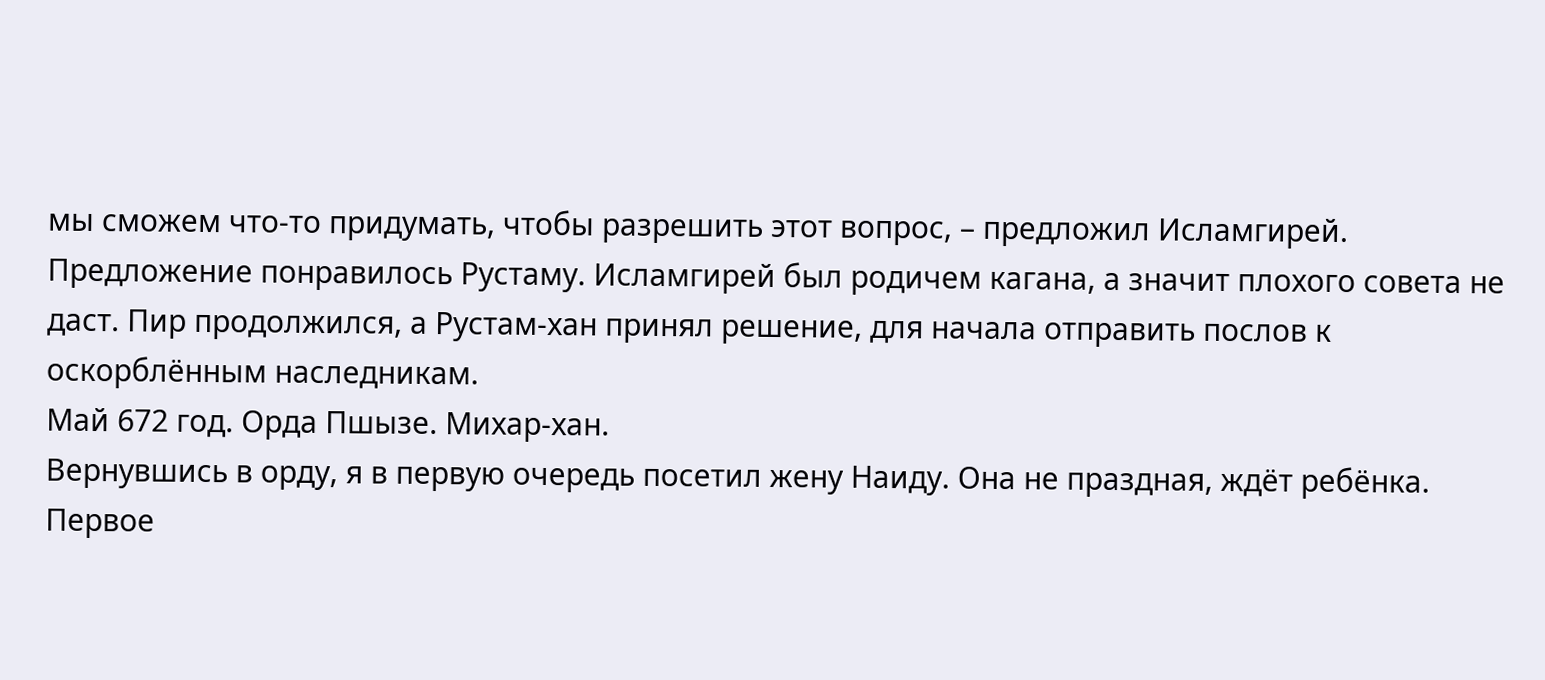мы сможем что-то придумать, чтобы разрешить этот вопрос, – предложил Исламгирей.
Предложение понравилось Рустаму. Исламгирей был родичем кагана, а значит плохого совета не даст. Пир продолжился, а Рустам-хан принял решение, для начала отправить послов к оскорблённым наследникам.
Май 672 год. Орда Пшызе. Михар-хан.
Вернувшись в орду, я в первую очередь посетил жену Наиду. Она не праздная, ждёт ребёнка. Первое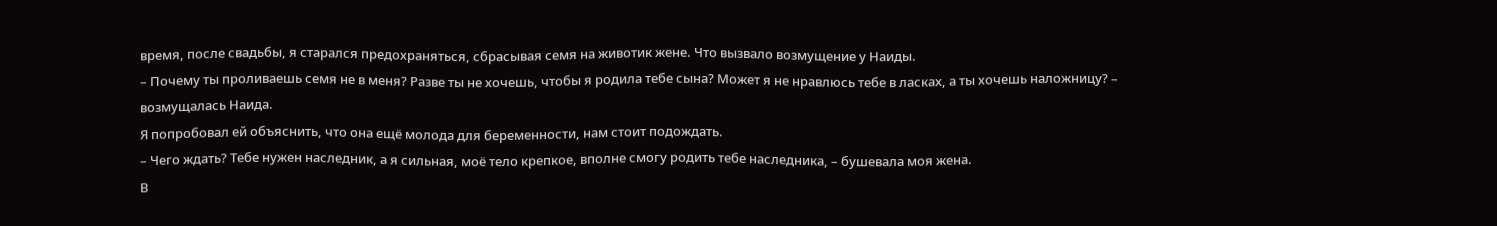время, после свадьбы, я старался предохраняться, сбрасывая семя на животик жене. Что вызвало возмущение у Наиды.
– Почему ты проливаешь семя не в меня? Разве ты не хочешь, чтобы я родила тебе сына? Может я не нравлюсь тебе в ласках, а ты хочешь наложницу? – возмущалась Наида.
Я попробовал ей объяснить, что она ещё молода для беременности, нам стоит подождать.
– Чего ждать? Тебе нужен наследник, а я сильная, моё тело крепкое, вполне смогу родить тебе наследника, – бушевала моя жена.
В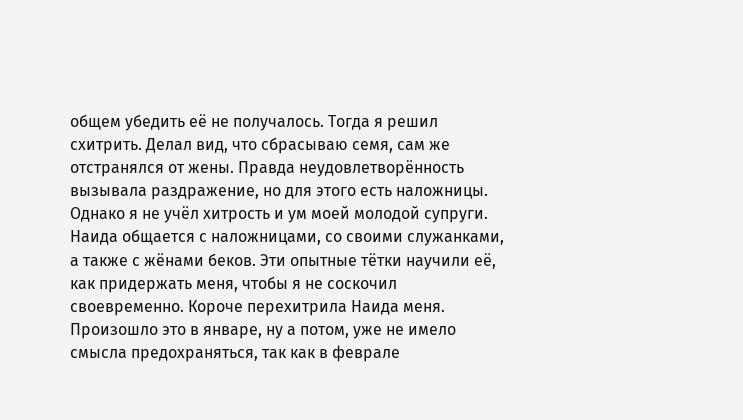общем убедить её не получалось. Тогда я решил схитрить. Делал вид, что сбрасываю семя, сам же отстранялся от жены. Правда неудовлетворённость вызывала раздражение, но для этого есть наложницы. Однако я не учёл хитрость и ум моей молодой супруги. Наида общается с наложницами, со своими служанками, а также с жёнами беков. Эти опытные тётки научили её, как придержать меня, чтобы я не соскочил своевременно. Короче перехитрила Наида меня. Произошло это в январе, ну а потом, уже не имело смысла предохраняться, так как в феврале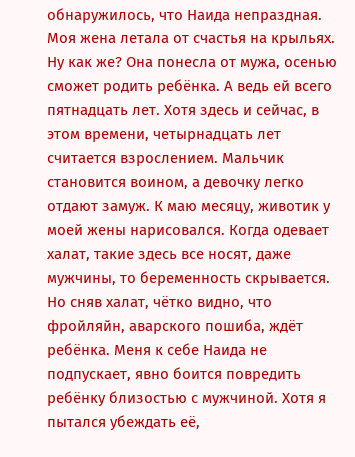обнаружилось, что Наида непраздная. Моя жена летала от счастья на крыльях. Ну как же? Она понесла от мужа, осенью сможет родить ребёнка. А ведь ей всего пятнадцать лет. Хотя здесь и сейчас, в этом времени, четырнадцать лет считается взрослением. Мальчик становится воином, а девочку легко отдают замуж. К маю месяцу, животик у моей жены нарисовался. Когда одевает халат, такие здесь все носят, даже мужчины, то беременность скрывается. Но сняв халат, чётко видно, что фройляйн, аварского пошиба, ждёт ребёнка. Меня к себе Наида не подпускает, явно боится повредить ребёнку близостью с мужчиной. Хотя я пытался убеждать её,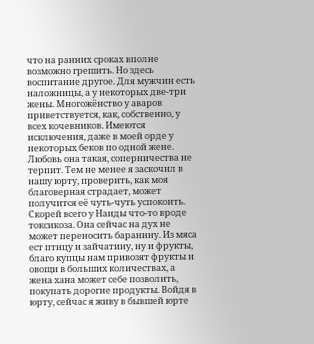что на ранних сроках вполне возможно грешить. Но здесь воспитание другое. Для мужчин есть наложницы, а у некоторых две-три жены. Многожёнство у аваров приветствуется, как, собственно, у всех кочевников. Имеются исключения, даже в моей орде у некоторых беков по одной жене. Любовь она такая, соперничества не терпит. Тем не менее я заскочил в нашу юрту, проверить, как моя благоверная страдает, может получится её чуть-чуть успокоить. Скорей всего у Наиды что-то вроде токсикоза. Она сейчас на дух не может переносить баранину. Из мяса ест птицу и зайчатину, ну и фрукты, благо купцы нам привозят фрукты и овощи в больших количествах, а жена хана может себе позволить, покупать дорогие продукты. Войдя в юрту, сейчас я живу в бывшей юрте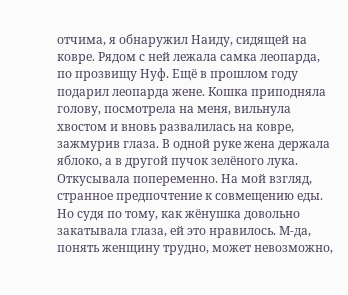отчима, я обнаружил Наиду, сидящей на ковре. Рядом с ней лежала самка леопарда, по прозвищу Нуф. Ещё в прошлом году подарил леопарда жене. Кошка приподняла голову, посмотрела на меня, вильнула хвостом и вновь развалилась на ковре, зажмурив глаза. В одной руке жена держала яблоко, а в другой пучок зелёного лука. Откусывала попеременно. На мой взгляд, странное предпочтение к совмещению еды. Но судя по тому, как жёнушка довольно закатывала глаза, ей это нравилось. М-да, понять женщину трудно, может невозможно,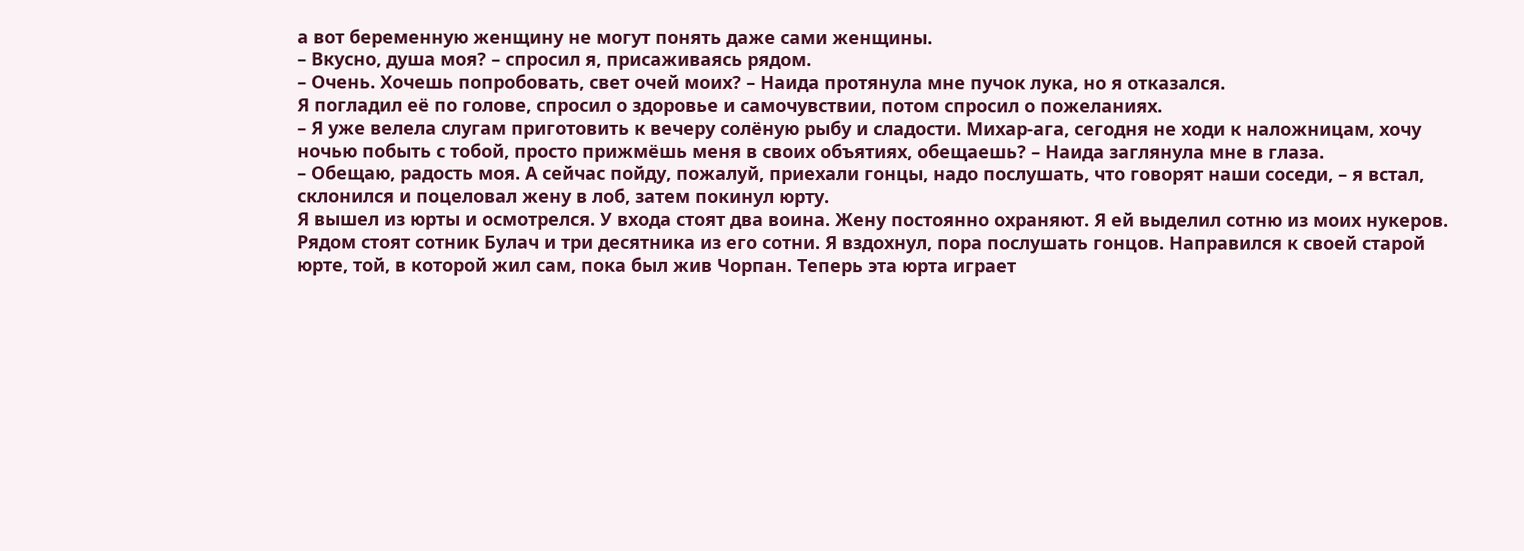а вот беременную женщину не могут понять даже сами женщины.
– Вкусно, душа моя? – спросил я, присаживаясь рядом.
– Очень. Хочешь попробовать, свет очей моих? – Наида протянула мне пучок лука, но я отказался.
Я погладил её по голове, спросил о здоровье и самочувствии, потом спросил о пожеланиях.
– Я уже велела слугам приготовить к вечеру солёную рыбу и сладости. Михар-ага, сегодня не ходи к наложницам, хочу ночью побыть с тобой, просто прижмёшь меня в своих объятиях, обещаешь? – Наида заглянула мне в глаза.
– Обещаю, радость моя. А сейчас пойду, пожалуй, приехали гонцы, надо послушать, что говорят наши соседи, – я встал, склонился и поцеловал жену в лоб, затем покинул юрту.
Я вышел из юрты и осмотрелся. У входа стоят два воина. Жену постоянно охраняют. Я ей выделил сотню из моих нукеров. Рядом стоят сотник Булач и три десятника из его сотни. Я вздохнул, пора послушать гонцов. Направился к своей старой юрте, той, в которой жил сам, пока был жив Чорпан. Теперь эта юрта играет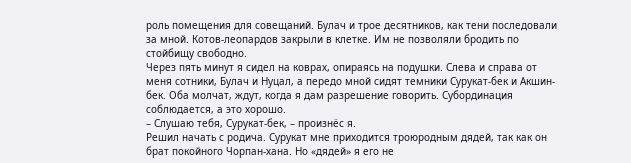роль помещения для совещаний. Булач и трое десятников, как тени последовали за мной. Котов-леопардов закрыли в клетке. Им не позволяли бродить по стойбищу свободно.
Через пять минут я сидел на коврах, опираясь на подушки. Слева и справа от меня сотники, Булач и Нуцал, а передо мной сидят темники Сурукат-бек и Акшин-бек. Оба молчат, ждут, когда я дам разрешение говорить. Субординация соблюдается, а это хорошо.
– Слушаю тебя, Сурукат-бек, – произнёс я.
Решил начать с родича. Сурукат мне приходится троюродным дядей, так как он брат покойного Чорпан-хана. Но «дядей» я его не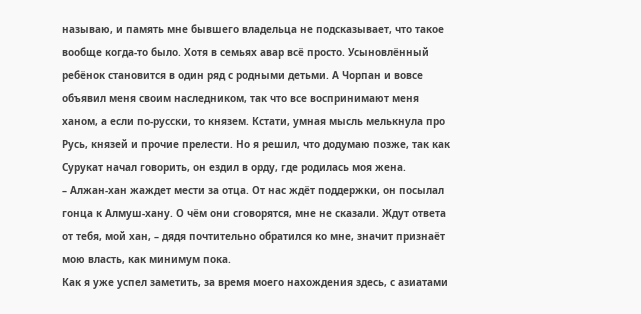называю, и память мне бывшего владельца не подсказывает, что такое вообще когда-то было. Хотя в семьях авар всё просто. Усыновлённый ребёнок становится в один ряд с родными детьми. А Чорпан и вовсе объявил меня своим наследником, так что все воспринимают меня ханом, а если по-русски, то князем. Кстати, умная мысль мелькнула про Русь, князей и прочие прелести. Но я решил, что додумаю позже, так как Сурукат начал говорить, он ездил в орду, где родилась моя жена.
– Алжан-хан жаждет мести за отца. От нас ждёт поддержки, он посылал гонца к Алмуш-хану. О чём они сговорятся, мне не сказали. Ждут ответа от тебя, мой хан, – дядя почтительно обратился ко мне, значит признаёт мою власть, как минимум пока.
Как я уже успел заметить, за время моего нахождения здесь, с азиатами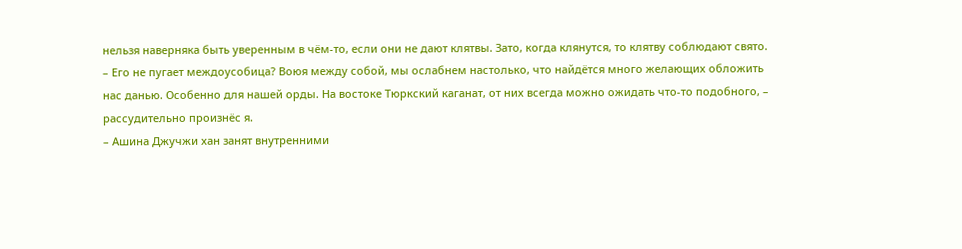нельзя наверняка быть уверенным в чём-то, если они не дают клятвы. Зато, когда клянутся, то клятву соблюдают свято.
– Его не пугает междоусобица? Воюя между собой, мы ослабнем настолько, что найдётся много желающих обложить нас данью. Особенно для нашей орды. На востоке Тюркский каганат, от них всегда можно ожидать что-то подобного, – рассудительно произнёс я.
– Ашина Джучжи хан занят внутренними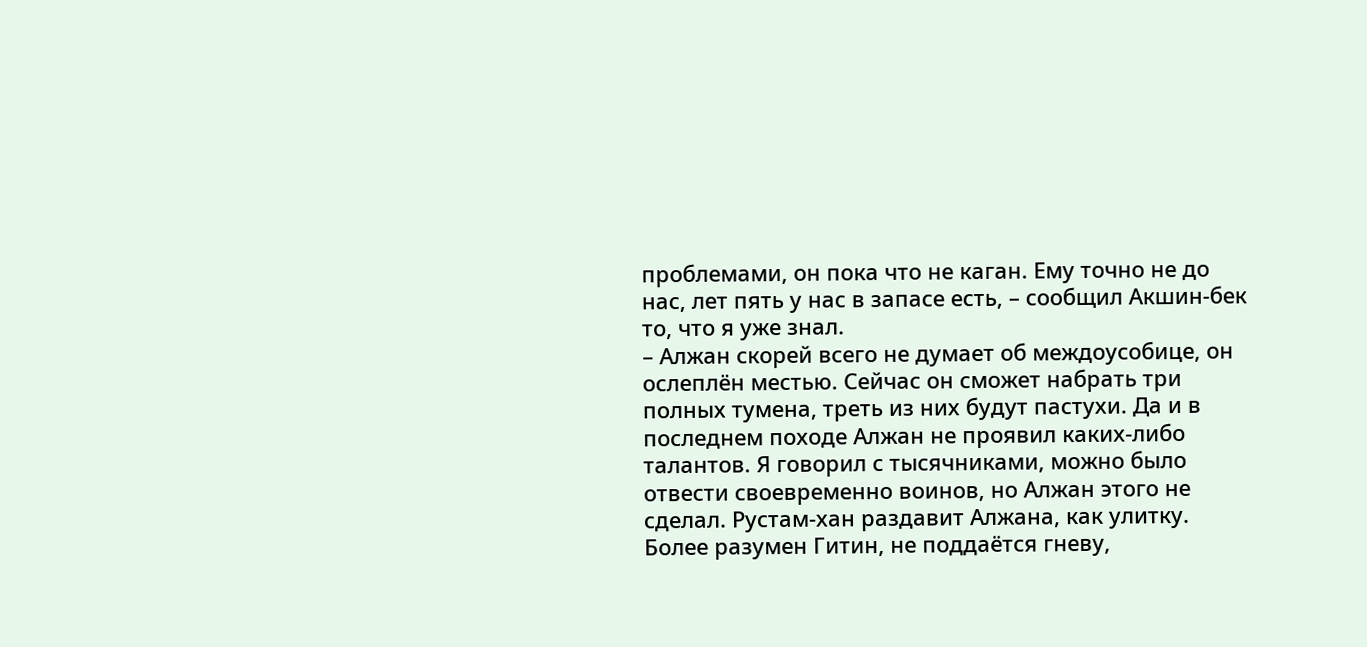проблемами, он пока что не каган. Ему точно не до нас, лет пять у нас в запасе есть, – сообщил Акшин-бек то, что я уже знал.
– Алжан скорей всего не думает об междоусобице, он ослеплён местью. Сейчас он сможет набрать три полных тумена, треть из них будут пастухи. Да и в последнем походе Алжан не проявил каких-либо талантов. Я говорил с тысячниками, можно было отвести своевременно воинов, но Алжан этого не сделал. Рустам-хан раздавит Алжана, как улитку. Более разумен Гитин, не поддаётся гневу,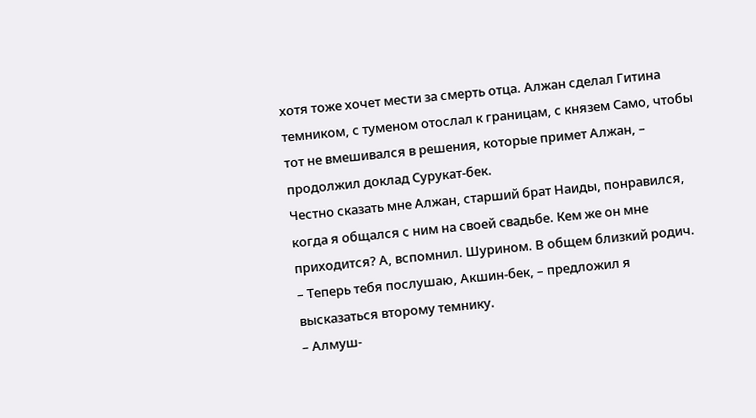хотя тоже хочет мести за смерть отца. Алжан сделал Гитина темником, с туменом отослал к границам, с князем Само, чтобы тот не вмешивался в решения, которые примет Алжан, – продолжил доклад Сурукат-бек.
Честно сказать мне Алжан, старший брат Наиды, понравился, когда я общался с ним на своей свадьбе. Кем же он мне приходится? А, вспомнил. Шурином. В общем близкий родич.
– Теперь тебя послушаю, Акшин-бек, – предложил я высказаться второму темнику.
– Алмуш-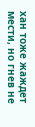хан тоже жаждет мести, но гнев не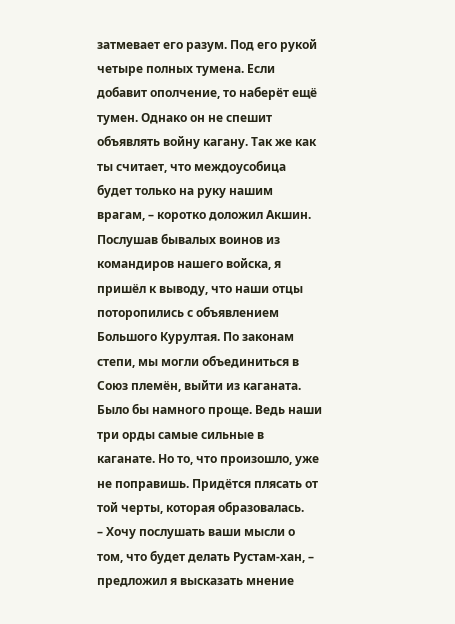затмевает его разум. Под его рукой четыре полных тумена. Если добавит ополчение, то наберёт ещё тумен. Однако он не спешит объявлять войну кагану. Так же как ты считает, что междоусобица будет только на руку нашим врагам, – коротко доложил Акшин.
Послушав бывалых воинов из командиров нашего войска, я пришёл к выводу, что наши отцы поторопились с объявлением Большого Курултая. По законам степи, мы могли объединиться в Союз племён, выйти из каганата. Было бы намного проще. Ведь наши три орды самые сильные в каганате. Но то, что произошло, уже не поправишь. Придётся плясать от той черты, которая образовалась.
– Хочу послушать ваши мысли о том, что будет делать Рустам-хан, – предложил я высказать мнение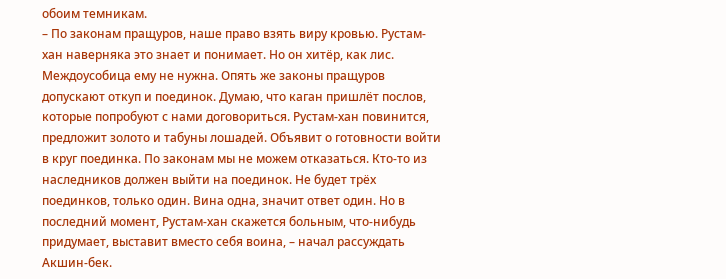обоим темникам.
– По законам пращуров, наше право взять виру кровью. Рустам-хан наверняка это знает и понимает. Но он хитёр, как лис. Междоусобица ему не нужна. Опять же законы пращуров допускают откуп и поединок. Думаю, что каган пришлёт послов, которые попробуют с нами договориться. Рустам-хан повинится, предложит золото и табуны лошадей. Объявит о готовности войти в круг поединка. По законам мы не можем отказаться. Кто-то из наследников должен выйти на поединок. Не будет трёх поединков, только один. Вина одна, значит ответ один. Но в последний момент, Рустам-хан скажется больным, что-нибудь придумает, выставит вместо себя воина, – начал рассуждать Акшин-бек.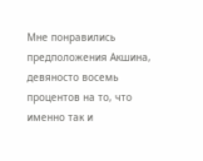Мне понравились предположения Акшина, девяносто восемь процентов на то, что именно так и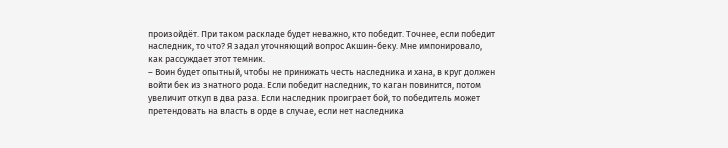произойдёт. При таком раскладе будет неважно, кто победит. Точнее, если победит наследник, то что? Я задал уточняющий вопрос Акшин-беку. Мне импонировало, как рассуждает этот темник.
– Воин будет опытный, чтобы не принижать честь наследника и хана, в круг должен войти бек из знатного рода. Если победит наследник, то каган повинится, потом увеличит откуп в два раза. Если наследник проиграет бой, то победитель может претендовать на власть в орде в случае, если нет наследника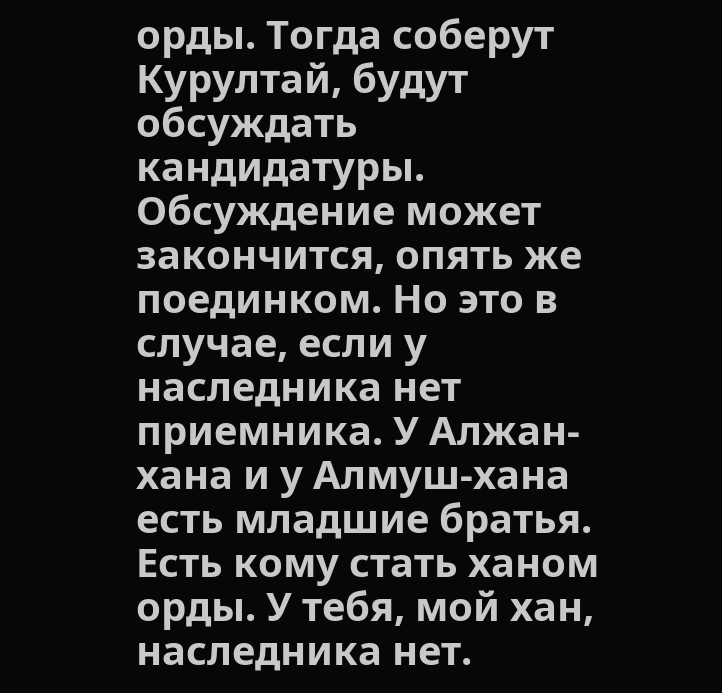орды. Тогда соберут Курултай, будут обсуждать кандидатуры. Обсуждение может закончится, опять же поединком. Но это в случае, если у наследника нет приемника. У Алжан-хана и у Алмуш-хана есть младшие братья. Есть кому стать ханом орды. У тебя, мой хан, наследника нет.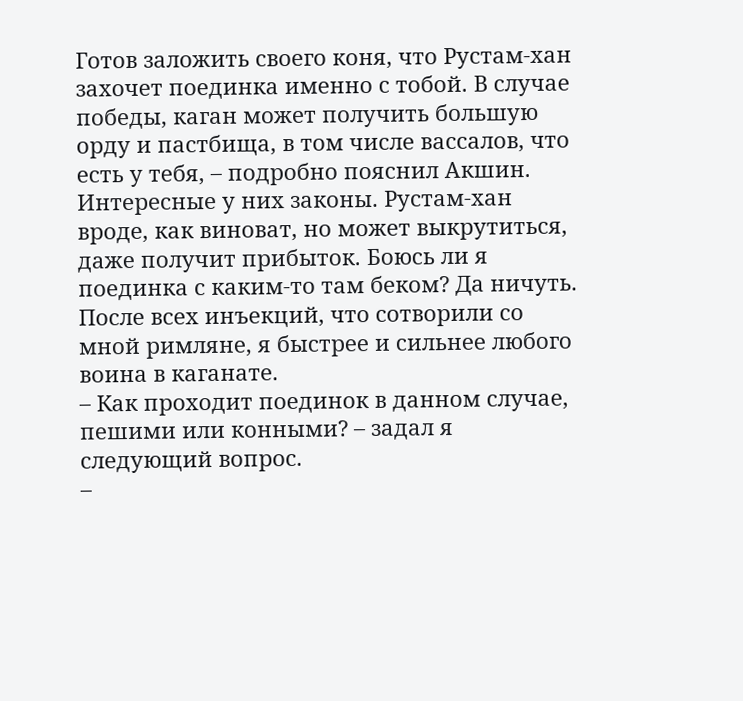Готов заложить своего коня, что Рустам-хан захочет поединка именно с тобой. В случае победы, каган может получить большую орду и пастбища, в том числе вассалов, что есть у тебя, – подробно пояснил Акшин.
Интересные у них законы. Рустам-хан вроде, как виноват, но может выкрутиться, даже получит прибыток. Боюсь ли я поединка с каким-то там беком? Да ничуть. После всех инъекций, что сотворили со мной римляне, я быстрее и сильнее любого воина в каганате.
– Как проходит поединок в данном случае, пешими или конными? – задал я следующий вопрос.
–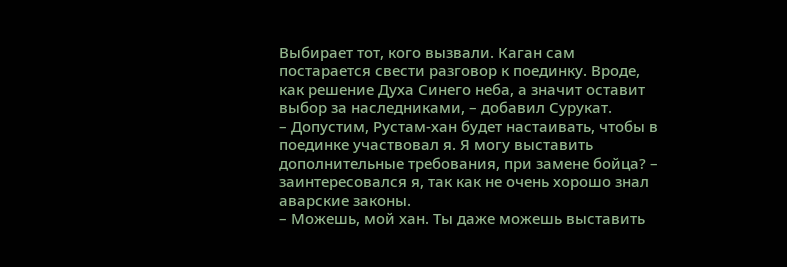Выбирает тот, кого вызвали. Каган сам постарается свести разговор к поединку. Вроде, как решение Духа Синего неба, а значит оставит выбор за наследниками, – добавил Сурукат.
– Допустим, Рустам-хан будет настаивать, чтобы в поединке участвовал я. Я могу выставить дополнительные требования, при замене бойца? – заинтересовался я, так как не очень хорошо знал аварские законы.
– Можешь, мой хан. Ты даже можешь выставить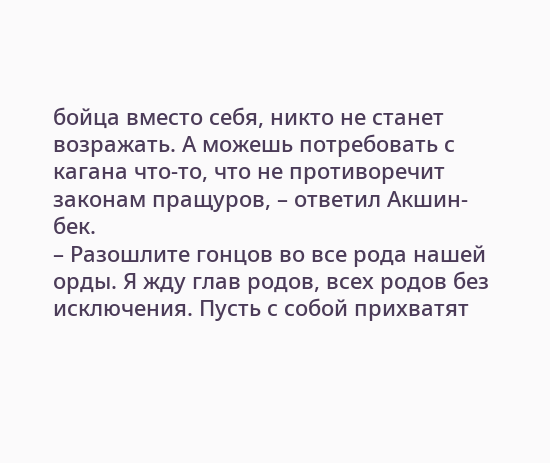бойца вместо себя, никто не станет возражать. А можешь потребовать с кагана что-то, что не противоречит законам пращуров, – ответил Акшин-бек.
– Разошлите гонцов во все рода нашей орды. Я жду глав родов, всех родов без исключения. Пусть с собой прихватят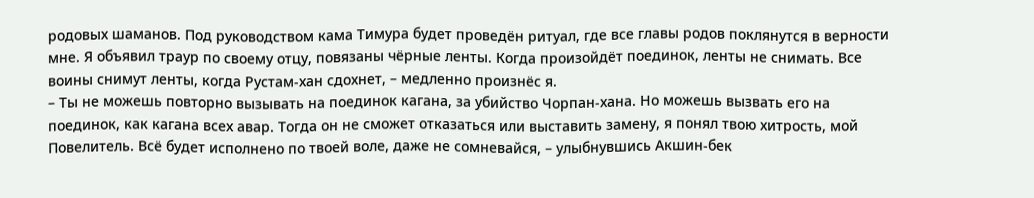родовых шаманов. Под руководством кама Тимура будет проведён ритуал, где все главы родов поклянутся в верности мне. Я объявил траур по своему отцу, повязаны чёрные ленты. Когда произойдёт поединок, ленты не снимать. Все воины снимут ленты, когда Рустам-хан сдохнет, – медленно произнёс я.
– Ты не можешь повторно вызывать на поединок кагана, за убийство Чорпан-хана. Но можешь вызвать его на поединок, как кагана всех авар. Тогда он не сможет отказаться или выставить замену, я понял твою хитрость, мой Повелитель. Всё будет исполнено по твоей воле, даже не сомневайся, – улыбнувшись Акшин-бек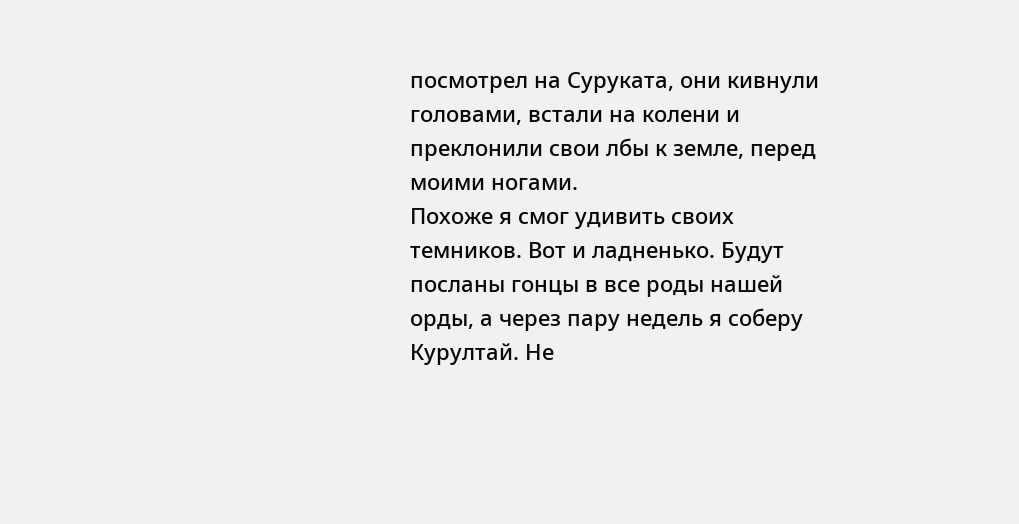посмотрел на Суруката, они кивнули головами, встали на колени и преклонили свои лбы к земле, перед моими ногами.
Похоже я смог удивить своих темников. Вот и ладненько. Будут посланы гонцы в все роды нашей орды, а через пару недель я соберу Курултай. Не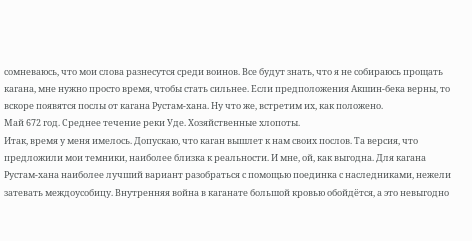сомневаюсь, что мои слова разнесутся среди воинов. Все будут знать, что я не собираюсь прощать кагана, мне нужно просто время, чтобы стать сильнее. Если предположения Акшин-бека верны, то вскоре появятся послы от кагана Рустам-хана. Ну что же, встретим их, как положено.
Май 672 год. Среднее течение реки Уде. Хозяйственные хлопоты.
Итак, время у меня имелось. Допускаю, что каган вышлет к нам своих послов. Та версия, что предложили мои темники, наиболее близка к реальности. И мне, ой, как выгодна. Для кагана Рустам-хана наиболее лучший вариант разобраться с помощью поединка с наследниками, нежели затевать междоусобицу. Внутренняя война в каганате большой кровью обойдётся, а это невыгодно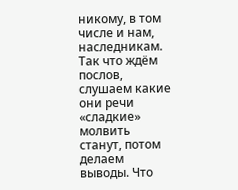никому, в том числе и нам, наследникам. Так что ждём послов, слушаем какие они речи «сладкие» молвить станут, потом делаем выводы. Что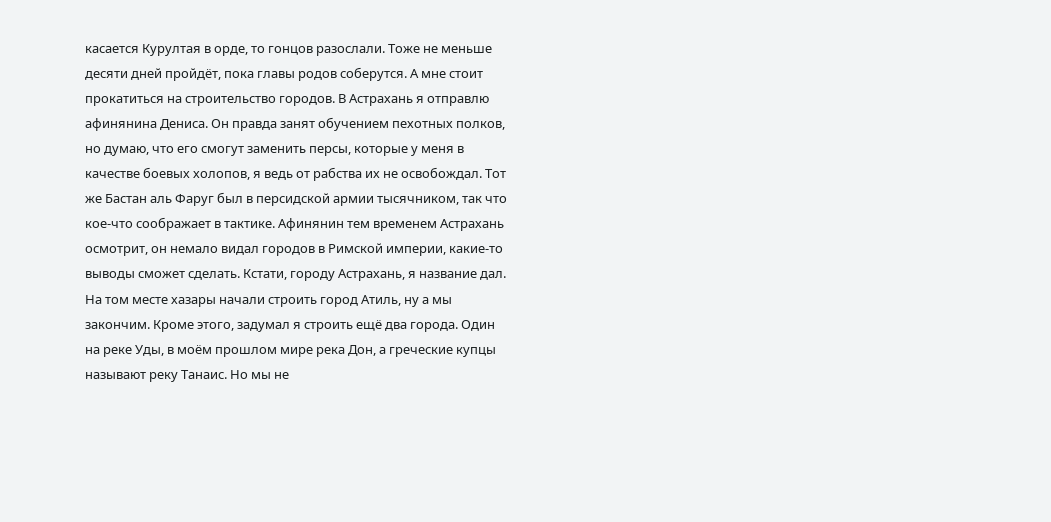касается Курултая в орде, то гонцов разослали. Тоже не меньше десяти дней пройдёт, пока главы родов соберутся. А мне стоит прокатиться на строительство городов. В Астрахань я отправлю афинянина Дениса. Он правда занят обучением пехотных полков, но думаю, что его смогут заменить персы, которые у меня в качестве боевых холопов, я ведь от рабства их не освобождал. Тот же Бастан аль Фаруг был в персидской армии тысячником, так что кое-что соображает в тактике. Афинянин тем временем Астрахань осмотрит, он немало видал городов в Римской империи, какие-то выводы сможет сделать. Кстати, городу Астрахань, я название дал. На том месте хазары начали строить город Атиль, ну а мы закончим. Кроме этого, задумал я строить ещё два города. Один на реке Уды, в моём прошлом мире река Дон, а греческие купцы называют реку Танаис. Но мы не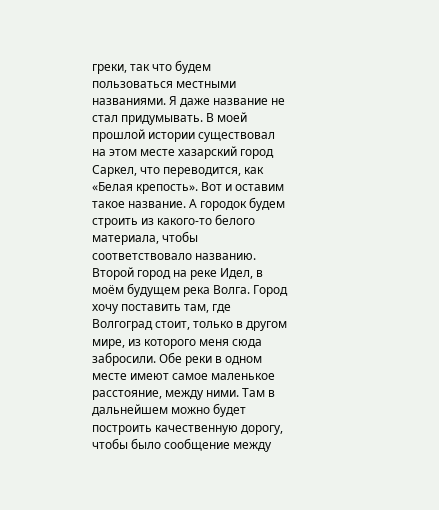греки, так что будем пользоваться местными названиями. Я даже название не стал придумывать. В моей прошлой истории существовал на этом месте хазарский город Саркел, что переводится, как «Белая крепость». Вот и оставим такое название. А городок будем строить из какого-то белого материала, чтобы соответствовало названию. Второй город на реке Идел, в моём будущем река Волга. Город хочу поставить там, где Волгоград стоит, только в другом мире, из которого меня сюда забросили. Обе реки в одном месте имеют самое маленькое расстояние, между ними. Там в дальнейшем можно будет построить качественную дорогу, чтобы было сообщение между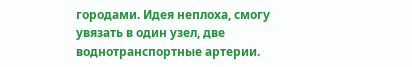городами. Идея неплоха, смогу увязать в один узел, две воднотранспортные артерии.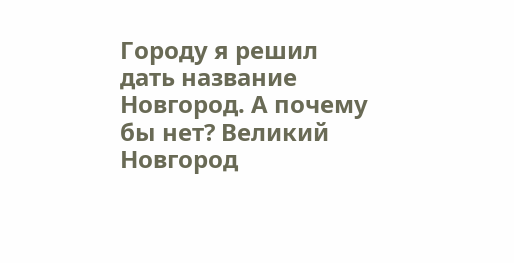Городу я решил дать название Новгород. А почему бы нет? Великий Новгород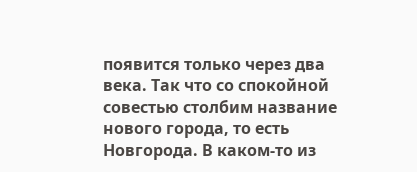появится только через два века. Так что со спокойной совестью столбим название нового города, то есть Новгорода. В каком-то из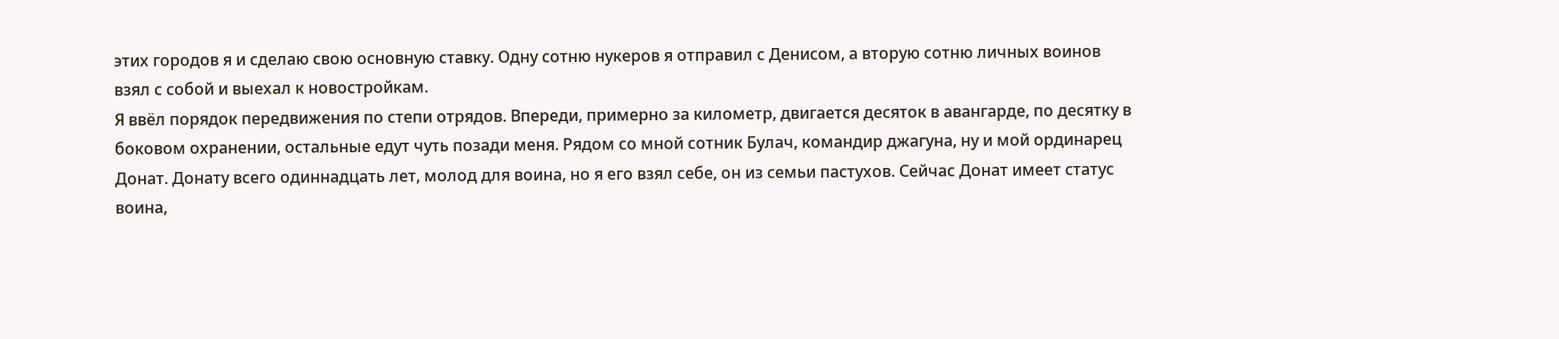этих городов я и сделаю свою основную ставку. Одну сотню нукеров я отправил с Денисом, а вторую сотню личных воинов взял с собой и выехал к новостройкам.
Я ввёл порядок передвижения по степи отрядов. Впереди, примерно за километр, двигается десяток в авангарде, по десятку в боковом охранении, остальные едут чуть позади меня. Рядом со мной сотник Булач, командир джагуна, ну и мой ординарец Донат. Донату всего одиннадцать лет, молод для воина, но я его взял себе, он из семьи пастухов. Сейчас Донат имеет статус воина,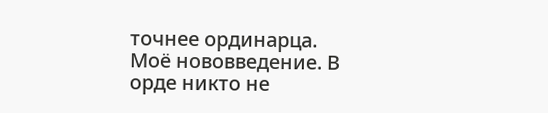точнее ординарца. Моё нововведение. В орде никто не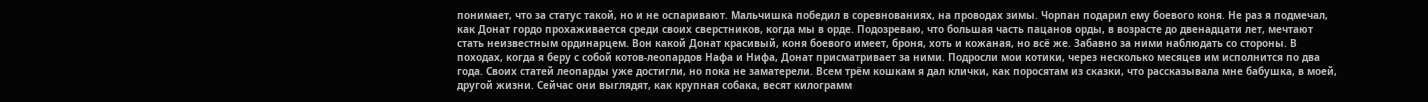понимает, что за статус такой, но и не оспаривают. Мальчишка победил в соревнованиях, на проводах зимы. Чорпан подарил ему боевого коня. Не раз я подмечал, как Донат гордо прохаживается среди своих сверстников, когда мы в орде. Подозреваю, что большая часть пацанов орды, в возрасте до двенадцати лет, мечтают стать неизвестным ординарцем. Вон какой Донат красивый, коня боевого имеет, броня, хоть и кожаная, но всё же. Забавно за ними наблюдать со стороны. В походах, когда я беру с собой котов-леопардов Нафа и Нифа, Донат присматривает за ними. Подросли мои котики, через несколько месяцев им исполнится по два года. Своих статей леопарды уже достигли, но пока не заматерели. Всем трём кошкам я дал клички, как поросятам из сказки, что рассказывала мне бабушка, в моей, другой жизни. Сейчас они выглядят, как крупная собака, весят килограмм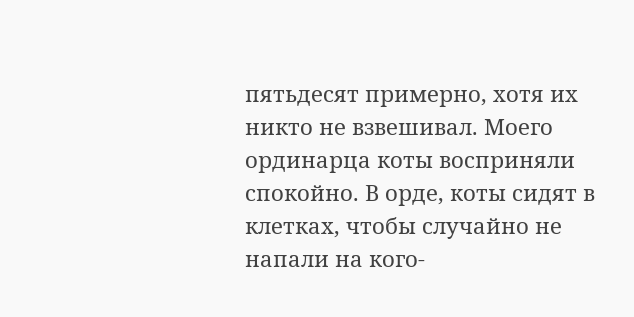пятьдесят примерно, хотя их никто не взвешивал. Моего ординарца коты восприняли спокойно. В орде, коты сидят в клетках, чтобы случайно не напали на кого-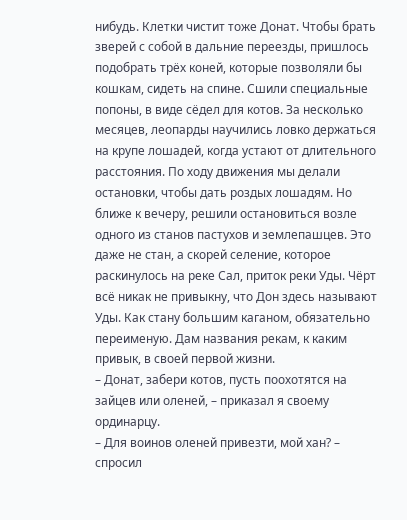нибудь. Клетки чистит тоже Донат. Чтобы брать зверей с собой в дальние переезды, пришлось подобрать трёх коней, которые позволяли бы кошкам, сидеть на спине. Сшили специальные попоны, в виде сёдел для котов. За несколько месяцев, леопарды научились ловко держаться на крупе лошадей, когда устают от длительного расстояния. По ходу движения мы делали остановки, чтобы дать роздых лошадям. Но ближе к вечеру, решили остановиться возле одного из станов пастухов и землепашцев. Это даже не стан, а скорей селение, которое раскинулось на реке Сал, приток реки Уды. Чёрт всё никак не привыкну, что Дон здесь называют Уды. Как стану большим каганом, обязательно переименую. Дам названия рекам, к каким привык, в своей первой жизни.
– Донат, забери котов, пусть поохотятся на зайцев или оленей, – приказал я своему ординарцу.
– Для воинов оленей привезти, мой хан? – спросил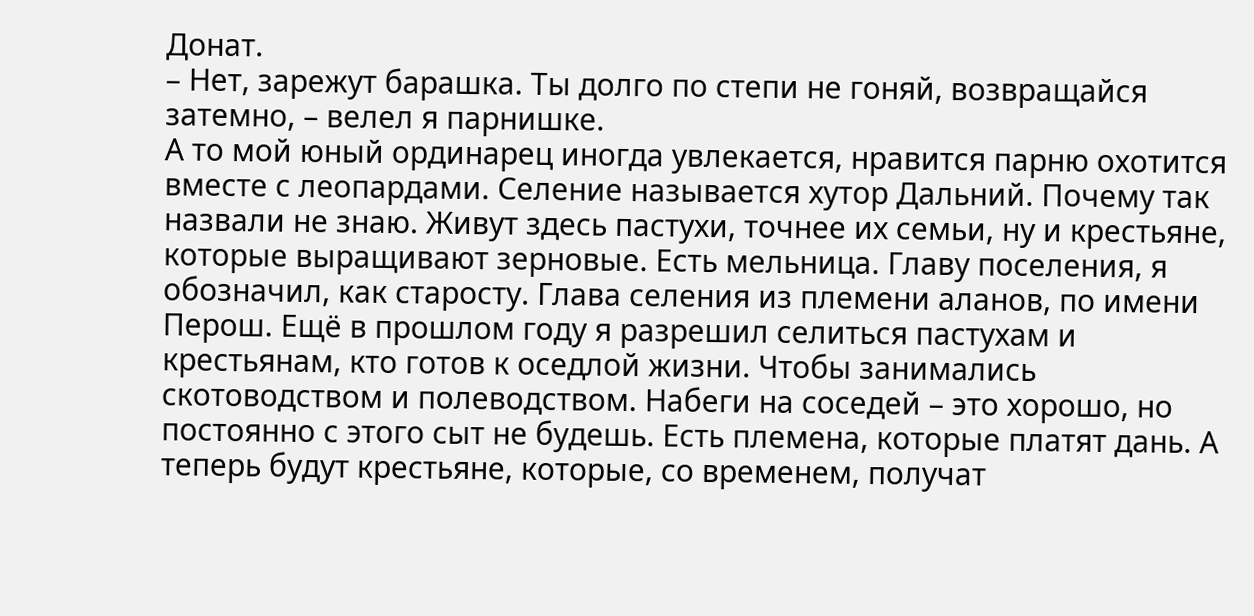Донат.
– Нет, зарежут барашка. Ты долго по степи не гоняй, возвращайся затемно, – велел я парнишке.
А то мой юный ординарец иногда увлекается, нравится парню охотится вместе с леопардами. Селение называется хутор Дальний. Почему так назвали не знаю. Живут здесь пастухи, точнее их семьи, ну и крестьяне, которые выращивают зерновые. Есть мельница. Главу поселения, я обозначил, как старосту. Глава селения из племени аланов, по имени Перош. Ещё в прошлом году я разрешил селиться пастухам и крестьянам, кто готов к оседлой жизни. Чтобы занимались скотоводством и полеводством. Набеги на соседей – это хорошо, но постоянно с этого сыт не будешь. Есть племена, которые платят дань. А теперь будут крестьяне, которые, со временем, получат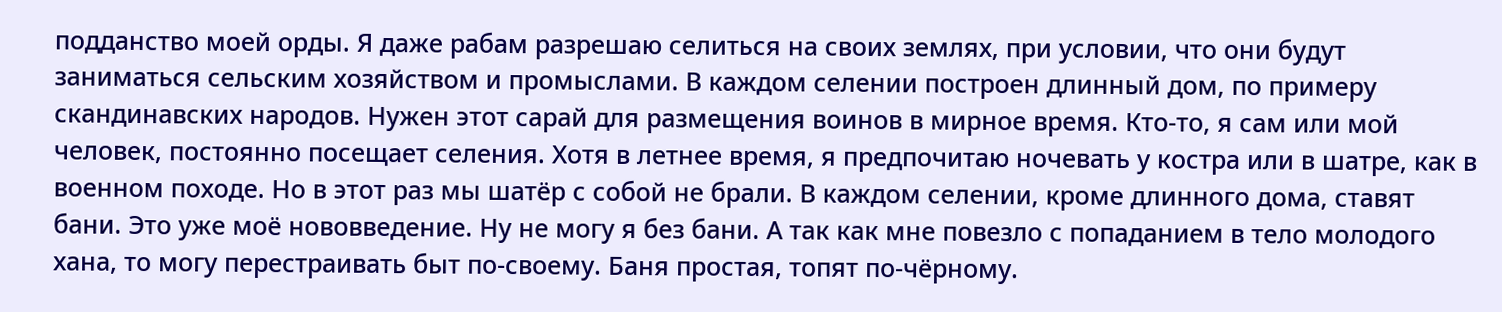подданство моей орды. Я даже рабам разрешаю селиться на своих землях, при условии, что они будут заниматься сельским хозяйством и промыслами. В каждом селении построен длинный дом, по примеру скандинавских народов. Нужен этот сарай для размещения воинов в мирное время. Кто-то, я сам или мой человек, постоянно посещает селения. Хотя в летнее время, я предпочитаю ночевать у костра или в шатре, как в военном походе. Но в этот раз мы шатёр с собой не брали. В каждом селении, кроме длинного дома, ставят бани. Это уже моё нововведение. Ну не могу я без бани. А так как мне повезло с попаданием в тело молодого хана, то могу перестраивать быт по-своему. Баня простая, топят по-чёрному.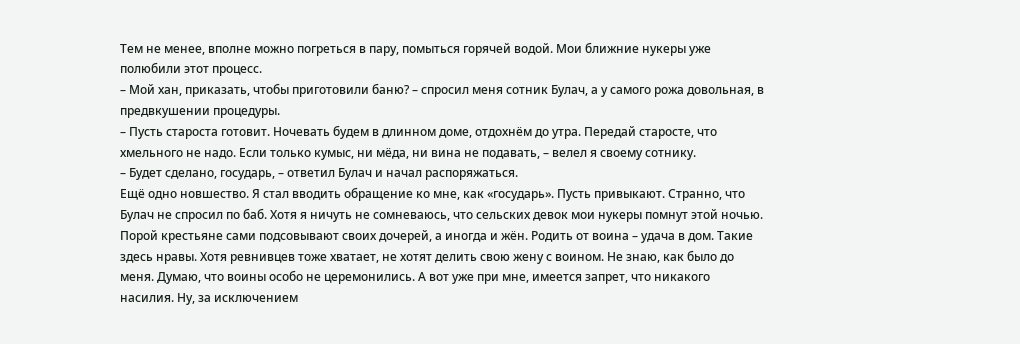Тем не менее, вполне можно погреться в пару, помыться горячей водой. Мои ближние нукеры уже полюбили этот процесс.
– Мой хан, приказать, чтобы приготовили баню? – спросил меня сотник Булач, а у самого рожа довольная, в предвкушении процедуры.
– Пусть староста готовит. Ночевать будем в длинном доме, отдохнём до утра. Передай старосте, что хмельного не надо. Если только кумыс, ни мёда, ни вина не подавать, – велел я своему сотнику.
– Будет сделано, государь, – ответил Булач и начал распоряжаться.
Ещё одно новшество. Я стал вводить обращение ко мне, как «государь». Пусть привыкают. Странно, что Булач не спросил по баб. Хотя я ничуть не сомневаюсь, что сельских девок мои нукеры помнут этой ночью. Порой крестьяне сами подсовывают своих дочерей, а иногда и жён. Родить от воина – удача в дом. Такие здесь нравы. Хотя ревнивцев тоже хватает, не хотят делить свою жену с воином. Не знаю, как было до меня. Думаю, что воины особо не церемонились. А вот уже при мне, имеется запрет, что никакого насилия. Ну, за исключением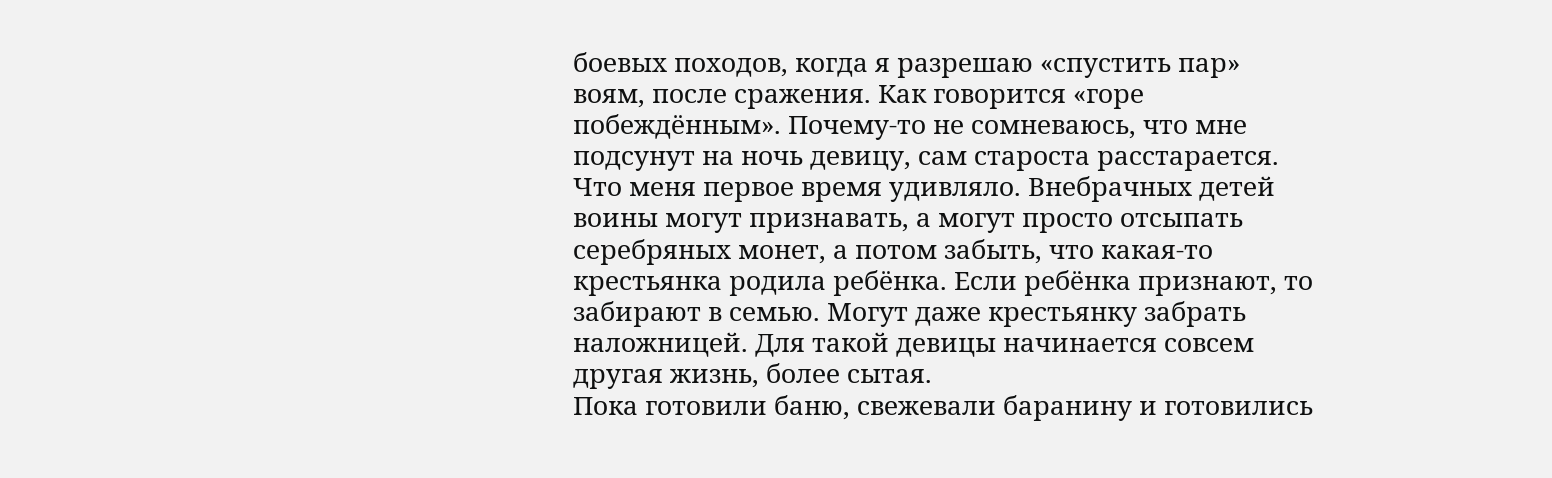боевых походов, когда я разрешаю «спустить пар» воям, после сражения. Как говорится «горе побеждённым». Почему-то не сомневаюсь, что мне подсунут на ночь девицу, сам староста расстарается. Что меня первое время удивляло. Внебрачных детей воины могут признавать, а могут просто отсыпать серебряных монет, а потом забыть, что какая-то крестьянка родила ребёнка. Если ребёнка признают, то забирают в семью. Могут даже крестьянку забрать наложницей. Для такой девицы начинается совсем другая жизнь, более сытая.
Пока готовили баню, свежевали баранину и готовились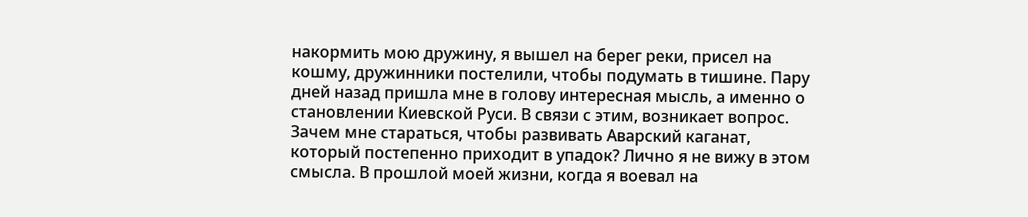накормить мою дружину, я вышел на берег реки, присел на кошму, дружинники постелили, чтобы подумать в тишине. Пару дней назад пришла мне в голову интересная мысль, а именно о становлении Киевской Руси. В связи с этим, возникает вопрос. Зачем мне стараться, чтобы развивать Аварский каганат, который постепенно приходит в упадок? Лично я не вижу в этом смысла. В прошлой моей жизни, когда я воевал на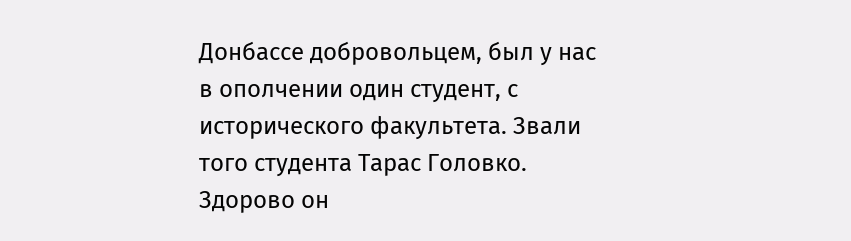Донбассе добровольцем, был у нас в ополчении один студент, с исторического факультета. Звали того студента Тарас Головко. Здорово он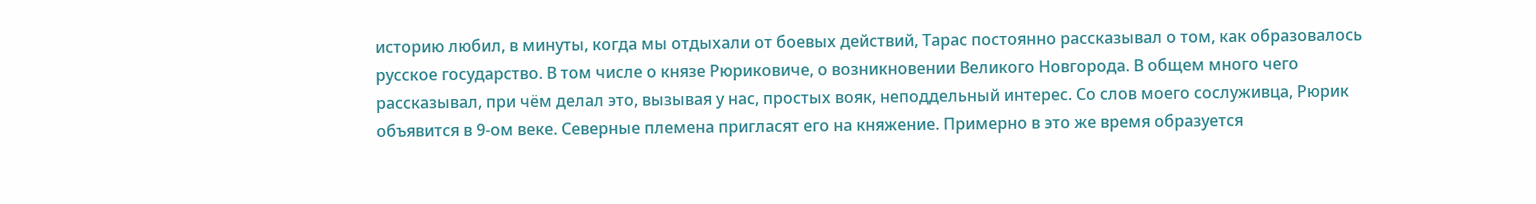историю любил, в минуты, когда мы отдыхали от боевых действий, Тарас постоянно рассказывал о том, как образовалось русское государство. В том числе о князе Рюриковиче, о возникновении Великого Новгорода. В общем много чего рассказывал, при чём делал это, вызывая у нас, простых вояк, неподдельный интерес. Со слов моего сослуживца, Рюрик объявится в 9-ом веке. Северные племена пригласят его на княжение. Примерно в это же время образуется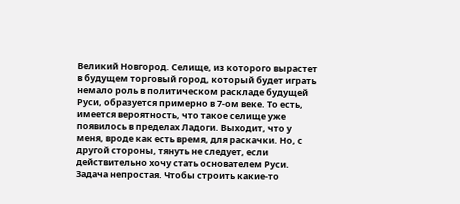Великий Новгород. Селище, из которого вырастет в будущем торговый город, который будет играть немало роль в политическом раскладе будущей Руси, образуется примерно в 7-ом веке. То есть, имеется вероятность, что такое селище уже появилось в пределах Ладоги. Выходит, что у меня, вроде как есть время, для раскачки. Но, с другой стороны, тянуть не следует, если действительно хочу стать основателем Руси. Задача непростая. Чтобы строить какие-то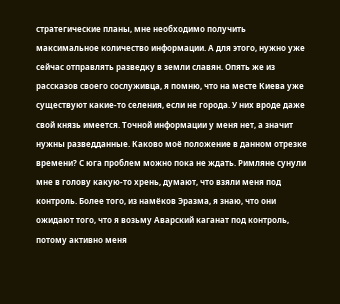стратегические планы, мне необходимо получить максимальное количество информации. А для этого, нужно уже сейчас отправлять разведку в земли славян. Опять же из рассказов своего сослуживца, я помню, что на месте Киева уже существуют какие-то селения, если не города. У них вроде даже свой князь имеется. Точной информации у меня нет, а значит нужны разведданные. Каково моё положение в данном отрезке времени? С юга проблем можно пока не ждать. Римляне сунули мне в голову какую-то хрень, думают, что взяли меня под контроль. Более того, из намёков Эразма, я знаю, что они ожидают того, что я возьму Аварский каганат под контроль, потому активно меня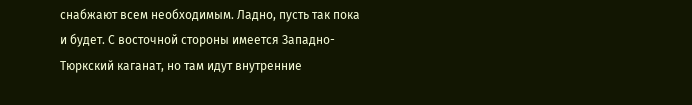снабжают всем необходимым. Ладно, пусть так пока и будет. С восточной стороны имеется Западно-Тюркский каганат, но там идут внутренние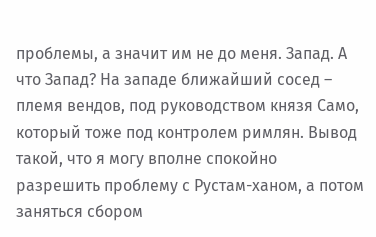проблемы, а значит им не до меня. Запад. А что Запад? На западе ближайший сосед – племя вендов, под руководством князя Само, который тоже под контролем римлян. Вывод такой, что я могу вполне спокойно разрешить проблему с Рустам-ханом, а потом заняться сбором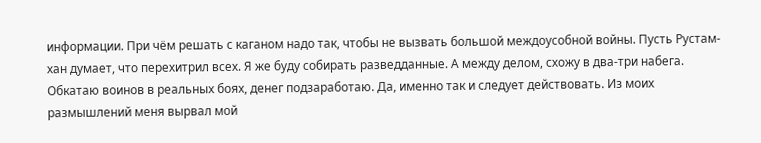информации. При чём решать с каганом надо так, чтобы не вызвать большой междоусобной войны. Пусть Рустам-хан думает, что перехитрил всех. Я же буду собирать разведданные. А между делом, схожу в два-три набега. Обкатаю воинов в реальных боях, денег подзаработаю. Да, именно так и следует действовать. Из моих размышлений меня вырвал мой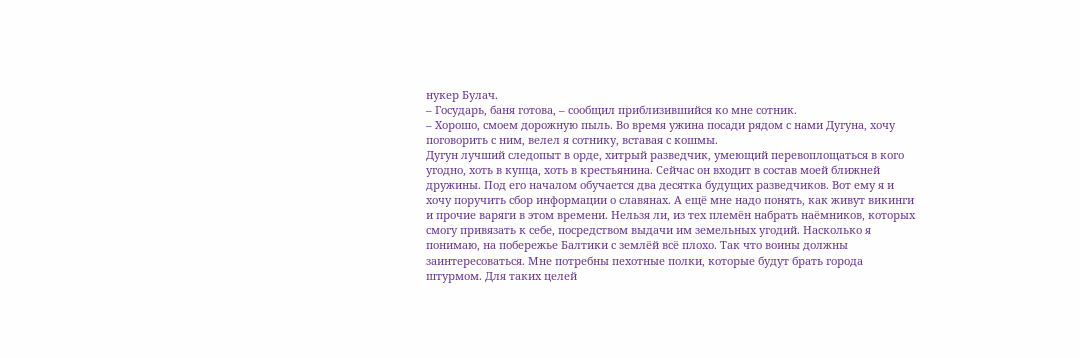нукер Булач.
– Государь, баня готова, – сообщил приблизившийся ко мне сотник.
– Хорошо, смоем дорожную пыль. Во время ужина посади рядом с нами Дугуна, хочу поговорить с ним, велел я сотнику, вставая с кошмы.
Дугун лучший следопыт в орде, хитрый разведчик, умеющий перевоплощаться в кого угодно, хоть в купца, хоть в крестьянина. Сейчас он входит в состав моей ближней дружины. Под его началом обучается два десятка будущих разведчиков. Вот ему я и хочу поручить сбор информации о славянах. А ещё мне надо понять, как живут викинги и прочие варяги в этом времени. Нельзя ли, из тех племён набрать наёмников, которых смогу привязать к себе, посредством выдачи им земельных угодий. Насколько я понимаю, на побережье Балтики с землёй всё плохо. Так что воины должны заинтересоваться. Мне потребны пехотные полки, которые будут брать города штурмом. Для таких целей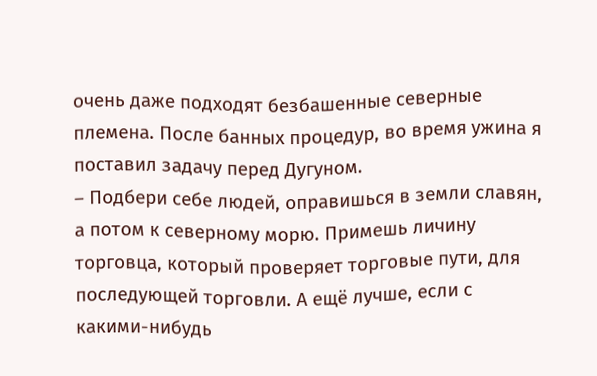очень даже подходят безбашенные северные племена. После банных процедур, во время ужина я поставил задачу перед Дугуном.
– Подбери себе людей, оправишься в земли славян, а потом к северному морю. Примешь личину торговца, который проверяет торговые пути, для последующей торговли. А ещё лучше, если с какими-нибудь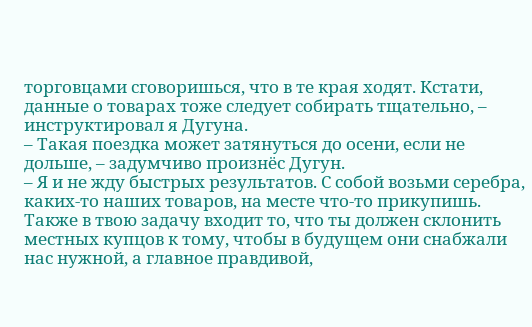торговцами сговоришься, что в те края ходят. Кстати, данные о товарах тоже следует собирать тщательно, – инструктировал я Дугуна.
– Такая поездка может затянуться до осени, если не дольше, – задумчиво произнёс Дугун.
– Я и не жду быстрых результатов. С собой возьми серебра, каких-то наших товаров, на месте что-то прикупишь. Также в твою задачу входит то, что ты должен склонить местных купцов к тому, чтобы в будущем они снабжали нас нужной, а главное правдивой,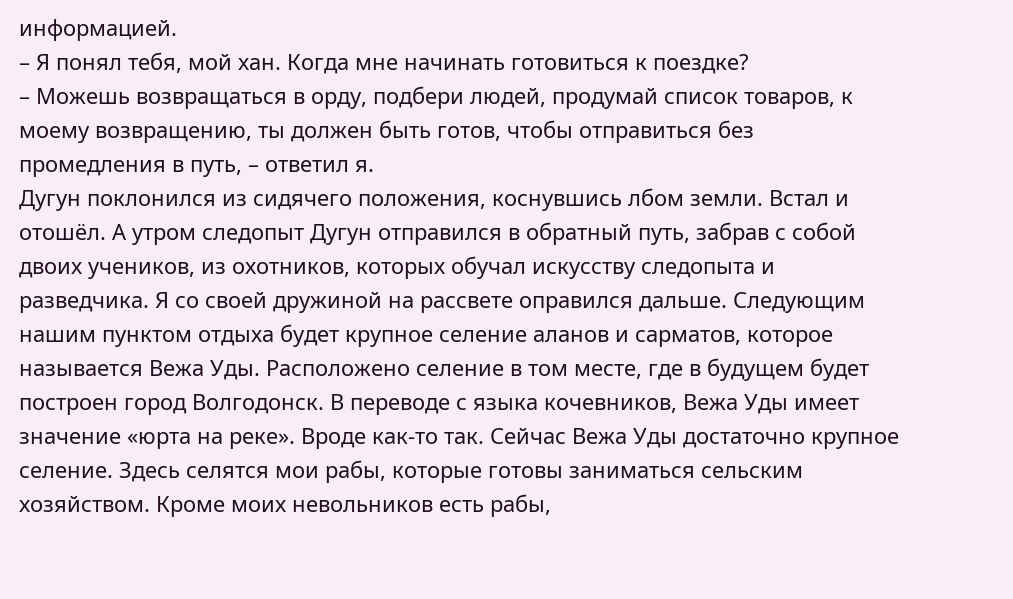информацией.
– Я понял тебя, мой хан. Когда мне начинать готовиться к поездке?
– Можешь возвращаться в орду, подбери людей, продумай список товаров, к моему возвращению, ты должен быть готов, чтобы отправиться без промедления в путь, – ответил я.
Дугун поклонился из сидячего положения, коснувшись лбом земли. Встал и отошёл. А утром следопыт Дугун отправился в обратный путь, забрав с собой двоих учеников, из охотников, которых обучал искусству следопыта и разведчика. Я со своей дружиной на рассвете оправился дальше. Следующим нашим пунктом отдыха будет крупное селение аланов и сарматов, которое называется Вежа Уды. Расположено селение в том месте, где в будущем будет построен город Волгодонск. В переводе с языка кочевников, Вежа Уды имеет значение «юрта на реке». Вроде как-то так. Сейчас Вежа Уды достаточно крупное селение. Здесь селятся мои рабы, которые готовы заниматься сельским хозяйством. Кроме моих невольников есть рабы,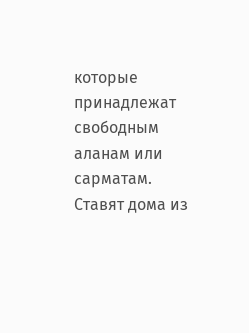которые принадлежат свободным аланам или сарматам. Ставят дома из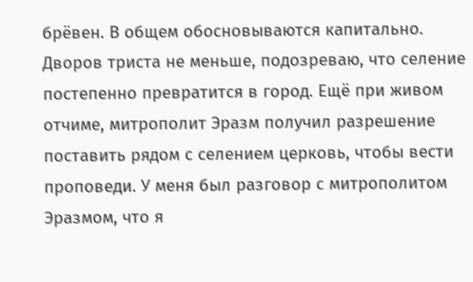брёвен. В общем обосновываются капитально. Дворов триста не меньше, подозреваю, что селение постепенно превратится в город. Ещё при живом отчиме, митрополит Эразм получил разрешение поставить рядом с селением церковь, чтобы вести проповеди. У меня был разговор с митрополитом Эразмом, что я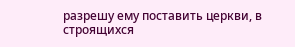разрешу ему поставить церкви, в строящихся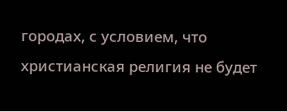городах, с условием, что христианская религия не будет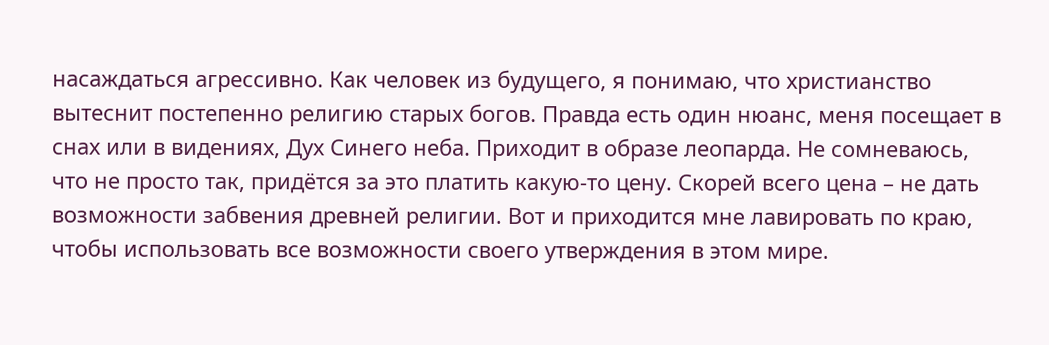насаждаться агрессивно. Как человек из будущего, я понимаю, что христианство вытеснит постепенно религию старых богов. Правда есть один нюанс, меня посещает в снах или в видениях, Дух Синего неба. Приходит в образе леопарда. Не сомневаюсь, что не просто так, придётся за это платить какую-то цену. Скорей всего цена – не дать возможности забвения древней религии. Вот и приходится мне лавировать по краю, чтобы использовать все возможности своего утверждения в этом мире.